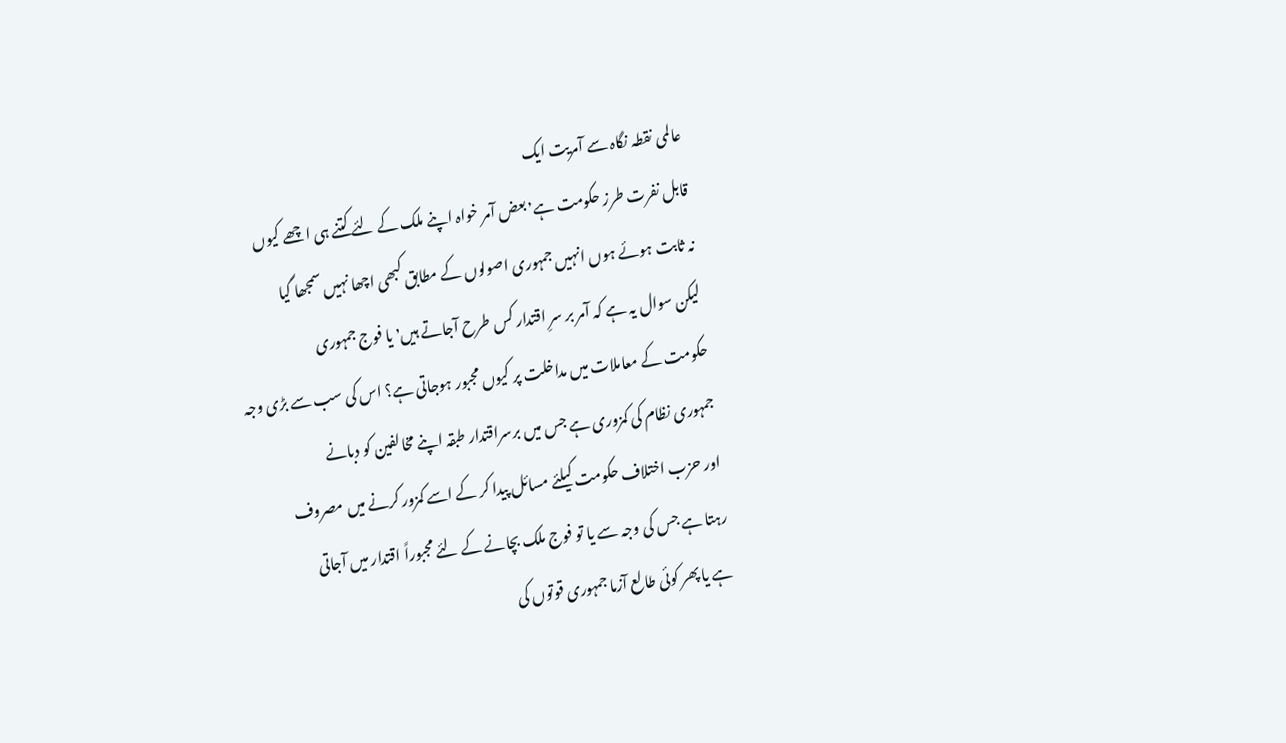عالمی نقطہ نگاہ سے آمریت ایک
قابل نفرت طرز حکومت ہے٬ بعض آمر خواہ اپنے ملک کے لئے کتنے ہی اچھے کیوں
نہ ثابت ہوئے ہوں انہیں جمہوری اصولوں کے مطابق کبھی اچھا نہیں سمجھا گیا
لیکن سوال یہ ہے کہ آمر بر سرِ اقتدار کس طرح آجاتے ہیں٬ یا فوج جمہوری
حکومت کے معاملات میں مداخلت پر کیوں مجبور ہوجاتی ہے؟ اس کی سب سے بڑی وجہ
جمہوری نظام کی کمزوری ہے جس میں برسراقتدار طبقہ اپنے مخالفین کو دبانے
اور حزب اختلاف حکومت کیلئے مسائل پیدا کر کے اسے کمزور کرنے میں مصروف
رہتا ہے جس کی وجہ سے یا تو فوج ملک بچانے کے لئے مجبوراً اقتدار میں آجاتی
ہے یا پھر کوئی طالع آزما جمہوری قوتوں کی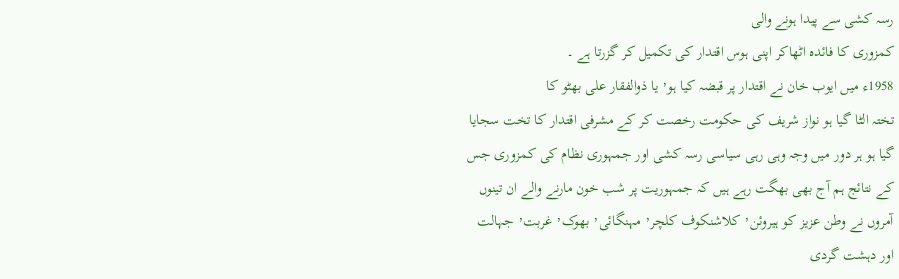رسہ کشی سے پیدا ہونے والی
کمزوری کا فائدہ اٹھاکر اپنی ہوس اقتدار کی تکمیل کر گزرتا ہے ۔
1958ء میں ایوب خان نے اقتدار پر قبضہ کیا ہو٬ یا ذوالفقار علی بھٹو کا
تختہ الٹا گیا ہو نواز شریف کی حکومت رخصت کر کے مشرفی اقتدار کا تخت سجایا
گیا ہو ہر دور میں وجہ وہی رہی سیاسی رسہ کشی اور جمہوری نظام کی کمزوری جس
کے نتائج ہم آج بھی بھگت رہے ہیں کہ جمہوریت پر شب خون مارنے والے ان تینوں
آمروں نے وطن عزیز کو ہیروئن٬ کلاشنکوف کلچر٬ مہنگائی٬ بھوک٬ غربت٬ جہالت
اور دہشت گردی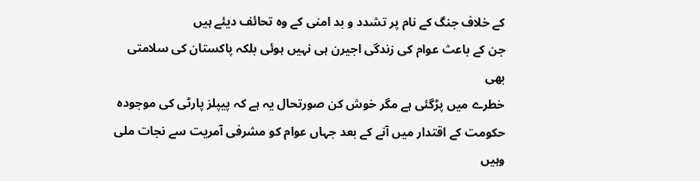کے خلاف جنگ کے نام پر تشدد و بد امنی کے وہ تحائف دیئے ہیں
جن کے باعث عوام کی زندگی اجیرن ہی نہیں ہوئی بلکہ پاکستان کی سلامتی بھی
خطرے میں پڑگئی ہے مگر خوش کن صورتحال یہ ہے کہ پیپلز پارٹی کی موجودہ
حکومت کے اقتدار میں آنے کے بعد جہاں عوام کو مشرفی آمریت سے نجات ملی وہیں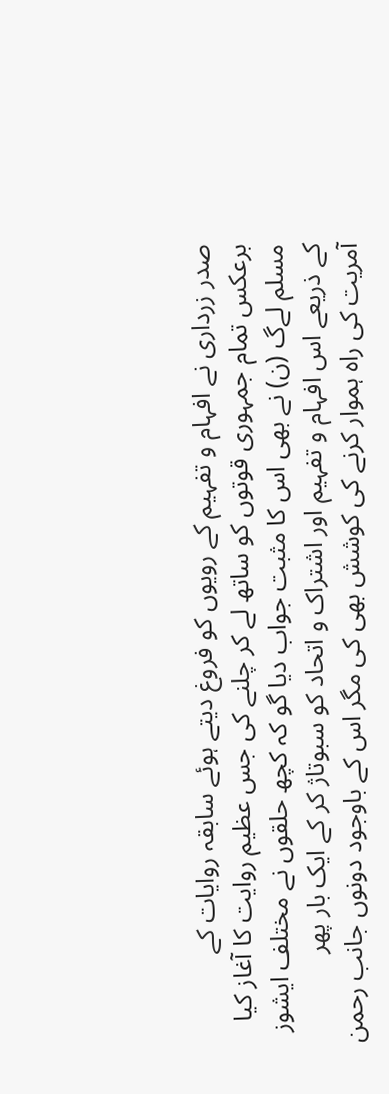صدر زرداری نے افہام و تفہیم کے رویوں کو فروغ دیتے ہوئے سابقہ روایات کے
برعکس تمام جمہوری قوتوں کو ساتھ لے کر چلنے کی جس عظیم روایت کا آغاز کیا
مسلم لےگ (ن) نے بھی اس کا مثبت جواب دیا گو کہ کچھ حلقوں نے مختلف ایشوز
کے ذریعے اس افہام و تفہیم اور اشتراک و اتحاد کو سبوتاژ کر کے ایک بار پھر
آمریت کی راہ ہموار کرنے کی کوشش بھی کی مگر اس کے باوجود دونوں جانب رحمن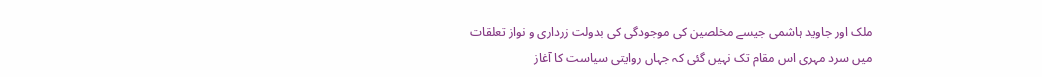ملک اور جاوید ہاشمی جیسے مخلصین کی موجودگی کی بدولت زرداری و نواز تعلقات
میں سرد مہری اس مقام تک نہیں گئی کہ جہاں روایتی سیاست کا آغاز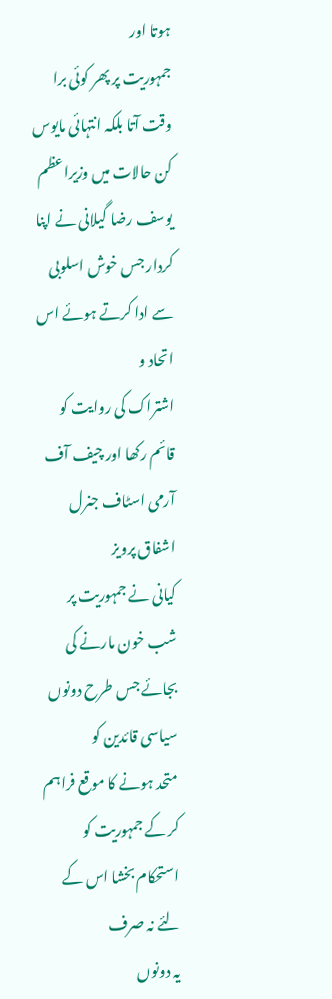ہوتا اور
جمہوریت پر پھر کوئی برا وقت آتا بلکہ انتہائی مایوس کن حالات میں وزیراعظم
یوسف رضا گیلانی نے اپنا کردار جس خوش اسلوبی سے ادا کرتے ہوئے اس اتحاد و
اشتراک کی روایت کو قائم رکھا اور چیف آف آرمی اسٹاف جنرل اشفاق پرویز
کیانی نے جمہوریت پر شب خون مارنے کی بجائے جس طرح دونوں سیاسی قائدین کو
متحد ہونے کا موقع فراہم کر کے جمہوریت کو استحکام بخشا اس کے لئے نہ صرف
یہ دونوں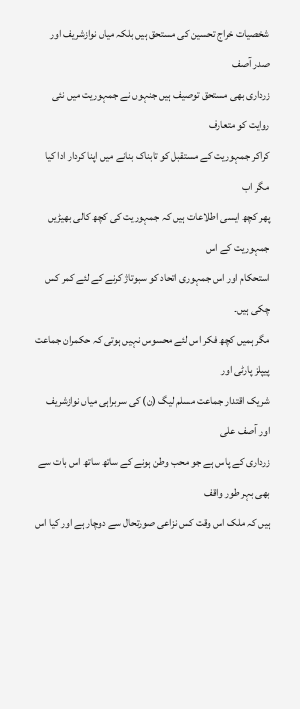شخصیات خراج تحسین کی مستحق ہیں بلکہ میاں نوازشریف اور صدر آصف
زرداری بھی مستحق توصیف ہیں جنہوں نے جمہوریت میں نئی روایت کو متعارف
کراکر جمہوریت کے مستقبل کو تابناک بنانے میں اپنا کردار ادا کیا مگر اب
پھر کچھ ایسی اطلاعات ہیں کہ جمہوریت کی کچھ کالی بھیڑیں جمہوریت کے اس
استحکام اور اس جمہوری اتحاد کو سبوتاژ کرنے کے لئے کمر کس چکی ہیں۔
مگر ہمیں کچھ فکر اس لئے محسوس نہیں ہوتی کہ حکمران جماعت پیپلز پارٹی اور
شریک اقتدار جماعت مسلم لیگ (ن) کی سربراہی میاں نوازشریف اور آصف علی
زرداری کے پاس ہے جو محب وطن ہونے کے ساتھ ساتھ اس بات سے بھی بہر طور واقف
ہیں کہ ملک اس وقت کس نزاعی صورتحال سے دوچار ہے اور کیا اس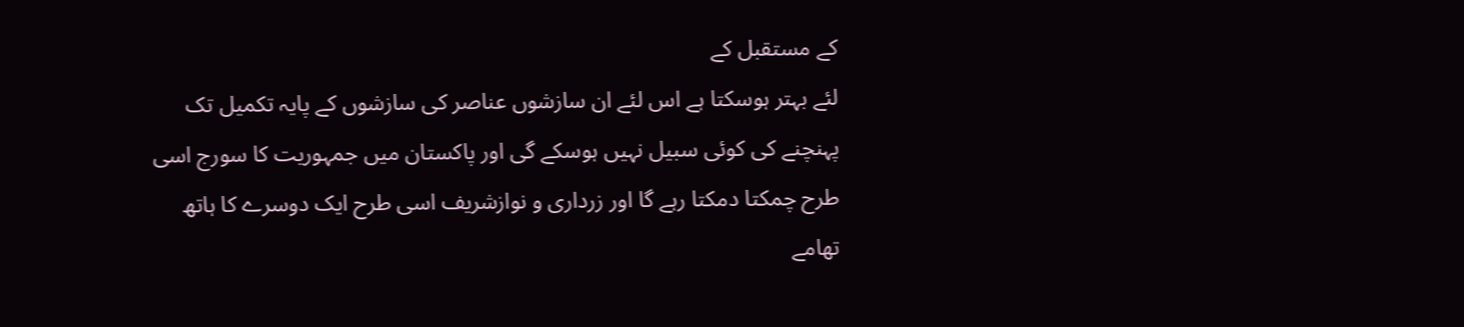کے مستقبل کے
لئے بہتر ہوسکتا ہے اس لئے ان سازشوں عناصر کی سازشوں کے پایہ تکمیل تک
پہنچنے کی کوئی سبیل نہیں ہوسکے گی اور پاکستان میں جمہوریت کا سورج اسی
طرح چمکتا دمکتا رہے گا اور زرداری و نوازشریف اسی طرح ایک دوسرے کا ہاتھ
تھامے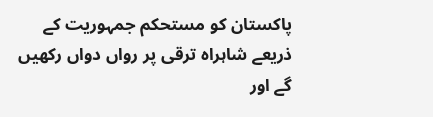پاکستان کو مستحکم جمہوریت کے ذریعے شاہراہ ترقی پر رواں دواں رکھیں
گے اور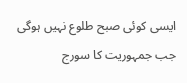ایسی کوئی صبح طلوع نہیں ہوگی جب جمہوریت کا سورج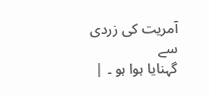آمریت کی زردی سے
گہنایا ہوا ہو ۔ |